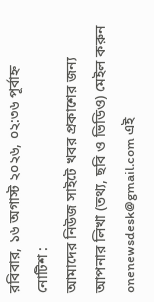রবিবার, ১৬ অগাস্ট ২০২৬, ০২:৩৬ পূর্বাহ্ন
নোটিশ :
আমাদের নিউজ সাইটে খবর প্রকাশের জন্য আপনার লিখা (তথ্য, ছবি ও ভিডিও) মেইল করুন onenewsdesk@gmail.com এই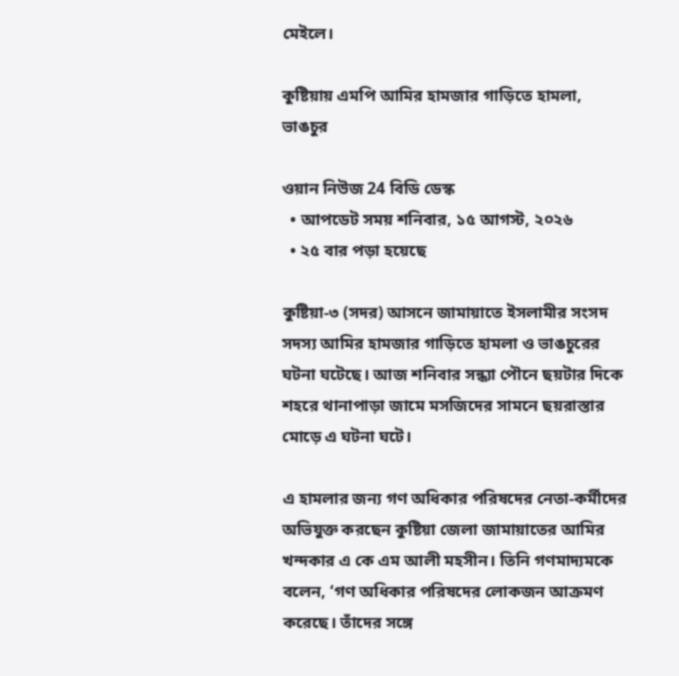মেইলে।

কুষ্টিয়ায় এমপি আমির হামজার গাড়িতে হামলা, ভাঙচুর

ওয়ান নিউজ 24 বিডি ডেস্ক
  • আপডেট সময় শনিবার, ১৫ আগস্ট, ২০২৬
  • ২৫ বার পড়া হয়েছে

কুষ্টিয়া-৩ (সদর) আসনে জামায়াতে ইসলামীর সংসদ সদস্য আমির হামজার গাড়িতে হামলা ও ভাঙচুরের ঘটনা ঘটেছে। আজ শনিবার সন্ধ্যা পৌনে ছয়টার দিকে শহরে থানাপাড়া জামে মসজিদের সামনে ছয়রাস্তার মোড়ে এ ঘটনা ঘটে।

এ হামলার জন্য গণ অধিকার পরিষদের নেতা-কর্মীদের অভিযুক্ত করছেন কুষ্টিয়া জেলা জামায়াতের আমির খন্দকার এ কে এম আলী মহসীন। তিনি গণমাদ্যমকে বলেন, ‘গণ অধিকার পরিষদের লোকজন আক্রমণ করেছে। তাঁদের সঙ্গে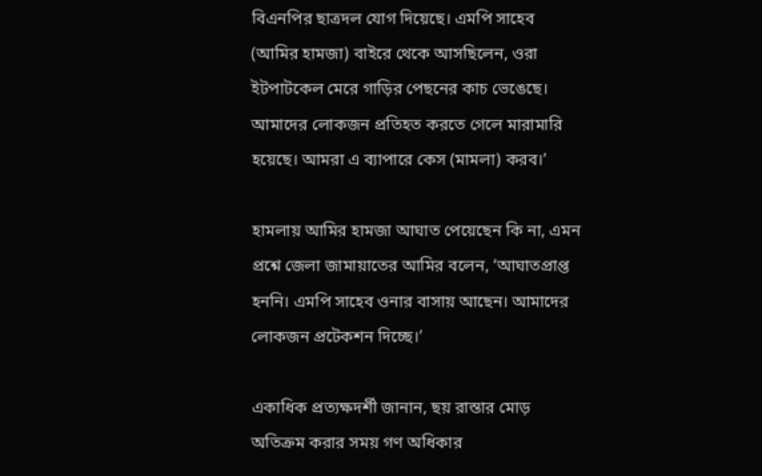বিএনপির ছাত্রদল যোগ দিয়েছে। এমপি সাহেব (আমির হামজা) বাইরে থেকে আসছিলেন, ওরা ইটপাটকেল মেরে গাড়ির পেছনের কাচ ভেঙেছে। আমাদের লোকজন প্রতিহত করতে গেলে মারামারি হয়েছে। আমরা এ ব্যাপারে কেস (মামলা) করব।’

হামলায় আমির হামজা আঘাত পেয়েছেন কি না, এমন প্রশ্নে জেলা জামায়াতের আমির বলেন, ‘আঘাতপ্রাপ্ত হননি। এমপি সাহেব ওনার বাসায় আছেন। আমাদের লোকজন প্রটেকশন দিচ্ছে।’

একাধিক প্রত্যক্ষদর্শী জানান, ছয় রাস্তার মোড় অতিক্রম করার সময় গণ অধিকার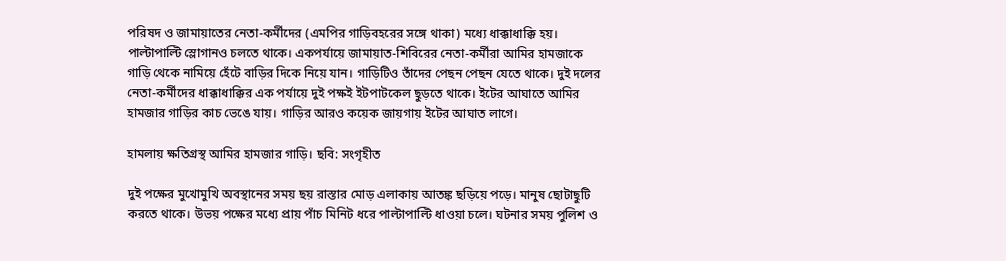পরিষদ ও জামায়াতের নেতা-কর্মীদের (এমপির গাড়িবহরের সঙ্গে থাকা) মধ্যে ধাক্কাধাক্কি হয়। পাল্টাপাল্টি স্লোগানও চলতে থাকে। একপর্যায়ে জামায়াত-শিবিরের নেতা-কর্মীরা আমির হামজাকে গাড়ি থেকে নামিয়ে হেঁটে বাড়ির দিকে নিয়ে যান। গাড়িটিও তাঁদের পেছন পেছন যেতে থাকে। দুই দলের নেতা-কর্মীদের ধাক্কাধাক্কির এক পর্যায়ে দুই পক্ষই ইটপাটকেল ছুড়তে থাকে। ইটের আঘাতে আমির হামজার গাড়ির কাচ ভেঙে যায়। গাড়ির আরও কয়েক জায়গায় ইটের আঘাত লাগে।

হামলায় ক্ষতিগ্রস্থ আমির হামজার গাড়ি। ছবি: সংগৃহীত

দুই পক্ষের মুখোমুখি অবস্থানের সময় ছয় রাস্তার মোড় এলাকায় আতঙ্ক ছড়িয়ে পড়ে। মানুষ ছোটাছুটি করতে থাকে। উভয় পক্ষের মধ্যে প্রায় পাঁচ মিনিট ধরে পাল্টাপাল্টি ধাওয়া চলে। ঘটনার সময় পুলিশ ও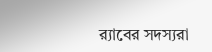র‌্যাবের সদস্যরা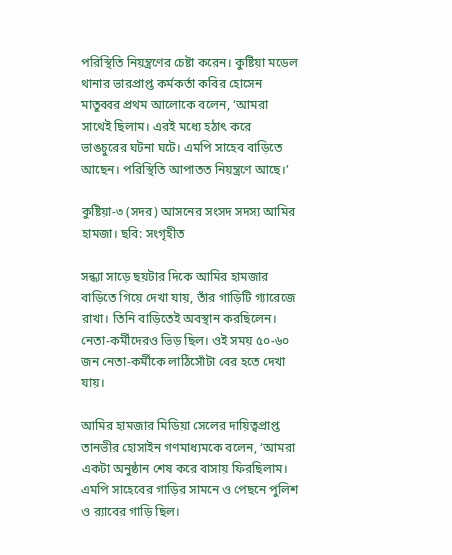পরিস্থিতি নিয়ন্ত্রণের চেষ্টা করেন। কুষ্টিয়া মডেল থানার ভারপ্রাপ্ত কর্মকর্তা কবির হোসেন মাতুব্বর প্রথম আলোকে বলেন, ‘আমরা সাথেই ছিলাম। এরই মধ্যে হঠাৎ করে ভাঙচুরের ঘটনা ঘটে। এমপি সাহেব বাড়িতে আছেন। পরিস্থিতি আপাতত নিয়ন্ত্রণে আছে।’

কুষ্টিয়া-৩ (সদর) আসনের সংসদ সদস্য আমির হামজা। ছবি: সংগৃহীত

সন্ধ্যা সাড়ে ছয়টার দিকে আমির হামজার বাড়িতে গিয়ে দেখা যায়, তাঁর গাড়িটি গ্যারেজে রাখা। তিনি বাড়িতেই অবস্থান করছিলেন। নেতা-কর্মীদেরও ভিড় ছিল। ওই সময় ৫০-৬০ জন নেতা-কর্মীকে লাঠিসোঁটা বের হতে দেখা যায়।

আমির হামজার মিডিয়া সেলের দায়িত্বপ্রাপ্ত তানভীর হোসাইন গণমাধ্যমকে বলেন, ‘আমরা একটা অনুষ্ঠান শেষ করে বাসায় ফিরছিলাম। এমপি সাহেবের গাড়ির সামনে ও পেছনে পুলিশ ও র‌্যাবের গাড়ি ছিল।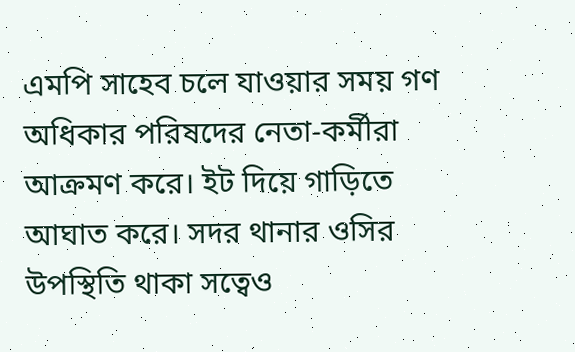এমপি সাহেব চলে যাওয়ার সময় গণ অধিকার পরিষদের নেতা-কর্মীরা আক্রমণ করে। ইট দিয়ে গাড়িতে আঘাত করে। সদর থানার ওসির উপস্থিতি থাকা সত্বেও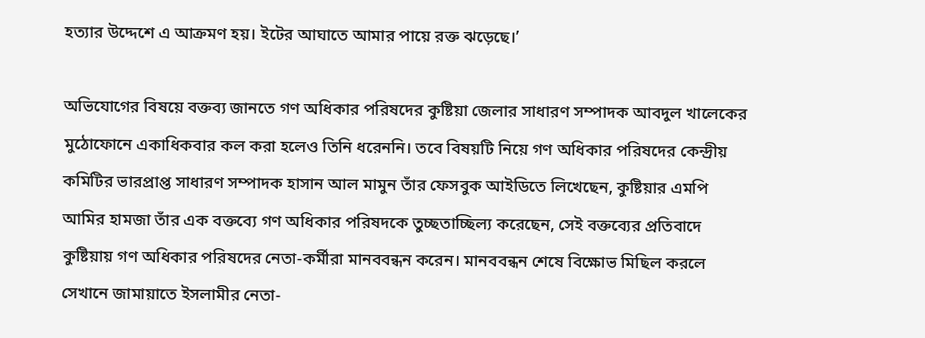হত্যার উদ্দেশে এ আক্রমণ হয়। ইটের আঘাতে আমার পায়ে রক্ত ঝড়েছে।’

অভিযোগের বিষয়ে বক্তব্য জানতে গণ অধিকার পরিষদের কুষ্টিয়া জেলার সাধারণ সম্পাদক আবদুল খালেকের মুঠোফোনে একাধিকবার কল করা হলেও তিনি ধরেননি। তবে বিষয়টি নিয়ে গণ অধিকার পরিষদের কেন্দ্রীয় কমিটির ভারপ্রাপ্ত সাধারণ সম্পাদক হাসান আল মামুন তাঁর ফেসবুক আইডিতে লিখেছেন, কুষ্টিয়ার এমপি আমির হামজা তাঁর এক বক্তব্যে গণ অধিকার পরিষদকে তুচ্ছতাচ্ছিল্য করেছেন, সেই বক্তব্যের প্রতিবাদে কুষ্টিয়ায় গণ অধিকার পরিষদের নেতা-কর্মীরা মানববন্ধন করেন। মানববন্ধন শেষে বিক্ষোভ মিছিল করলে সেখানে জামায়াতে ইসলামীর নেতা-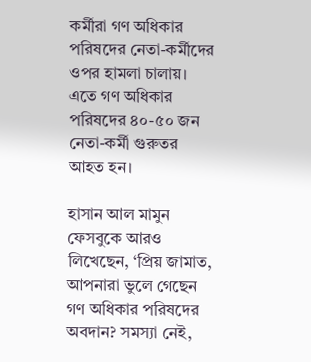কর্মীরা গণ অধিকার পরিষদের নেতা-কর্মীদের ওপর হামলা চালায়। এতে গণ অধিকার পরিষদের ৪০-৫০ জন নেতা-কর্মী গুরুতর আহত হন।

হাসান আল মামুন ফেসবুকে আরও লিখেছেন, ‘প্রিয় জামাত, আপনারা ভুলে গেছেন গণ অধিকার পরিষদের অবদান? সমস্যা নেই,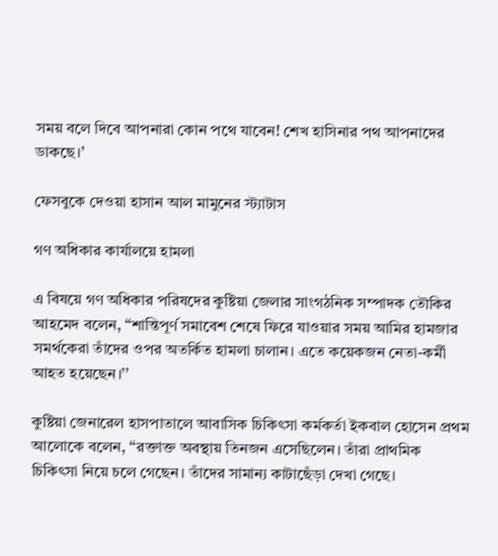সময় বলে দিবে আপনারা কোন পথে যাবেন! শেখ হাসিনার পথ আপনাদের ডাকছে।’

ফেসবুকে দেওয়া হাসান আল মামুনের স্ট্যাটাস

গণ অধিকার কার্যালয়ে হামলা

এ বিষয়ে গণ অধিকার পরিষদের কুষ্টিয়া জেলার সাংগঠনিক সম্পাদক তৌকির আহমেদ বলেন, ‘‘শান্তিপূর্ণ সমাবেশ শেষে ফিরে যাওয়ার সময় আমির হামজার সমর্থকেরা তাঁদের ওপর অতর্কিত হামলা চালান। এতে কয়েকজন নেতা-কর্মী আহত হয়েছেন।’’

কুষ্টিয়া জেনারেল হাসপাতালে আবাসিক চিকিৎসা কর্মকর্তা ইকবাল হোসেন প্রথম আলোকে বলেন, ‘‘রক্তাক্ত অবস্থায় তিনজন এসেছিলেন। তাঁরা প্রাথমিক চিকিৎসা নিয়ে চলে গেছেন। তাঁদের সামান্য কাটাছেঁড়া দেখা গেছে।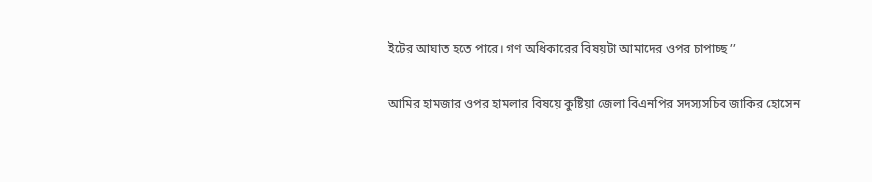ইটের আঘাত হতে পারে। গণ অধিকারের বিষয়টা আমাদের ওপর চাপাচ্ছ ’’

আমির হামজার ওপর হামলার বিষয়ে কুষ্টিয়া জেলা বিএনপির সদস্যসচিব জাকির হোসেন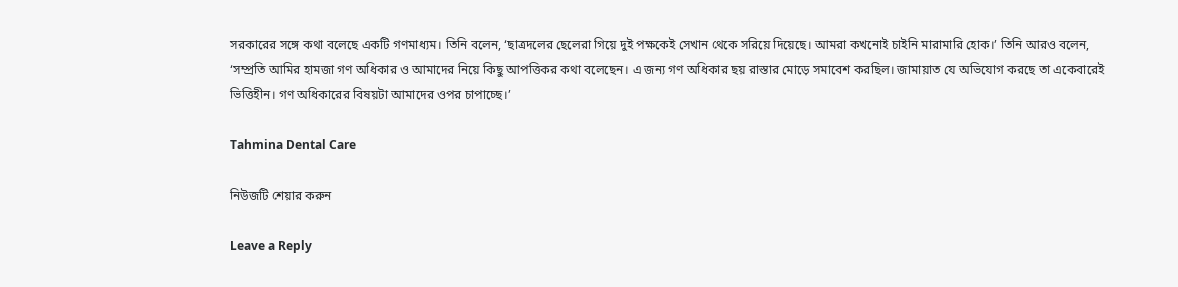সরকারের সঙ্গে কথা বলেছে একটি গণমাধ্যম। তিনি বলেন, ‘ছাত্রদলের ছেলেরা গিয়ে দুই পক্ষকেই সেখান থেকে সরিয়ে দিয়েছে। আমরা কখনোই চাইনি মারামারি হোক।’ তিনি আরও বলেন, ‘সম্প্রতি আমির হামজা গণ অধিকার ও আমাদের নিয়ে কিছু আপত্তিকর কথা বলেছেন। এ জন্য গণ অধিকার ছয় রাস্তার মোড়ে সমাবেশ করছিল। জামায়াত যে অভিযোগ করছে তা একেবারেই ভিত্তিহীন। গণ অধিকারের বিষয়টা আমাদের ওপর চাপাচ্ছে।’

Tahmina Dental Care

নিউজটি শেয়ার করুন

Leave a Reply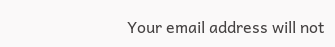Your email address will not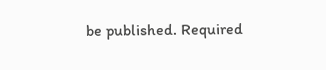be published. Required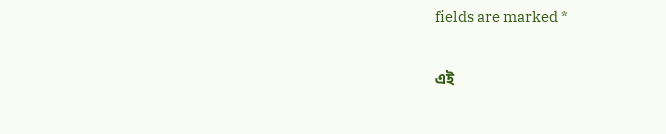fields are marked *

এই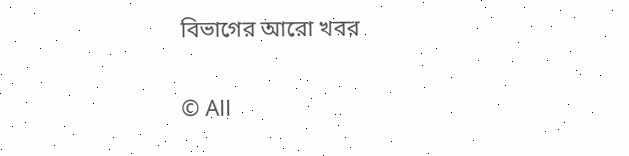বিভাগের আরো খবর

© All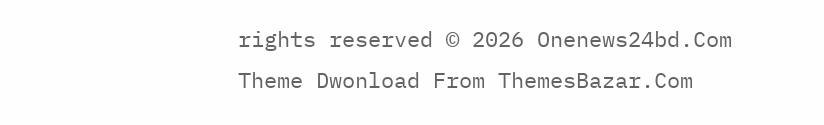rights reserved © 2026 Onenews24bd.Com
Theme Dwonload From ThemesBazar.Com